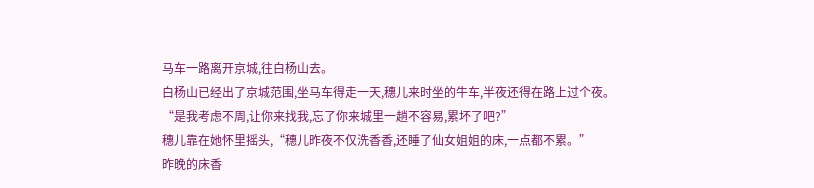马车一路离开京城,往白杨山去。
白杨山已经出了京城范围,坐马车得走一天,穗儿来时坐的牛车,半夜还得在路上过个夜。
“是我考虑不周,让你来找我,忘了你来城里一趟不容易,累坏了吧?”
穗儿靠在她怀里摇头,“穗儿昨夜不仅洗香香,还睡了仙女姐姐的床,一点都不累。”
昨晚的床香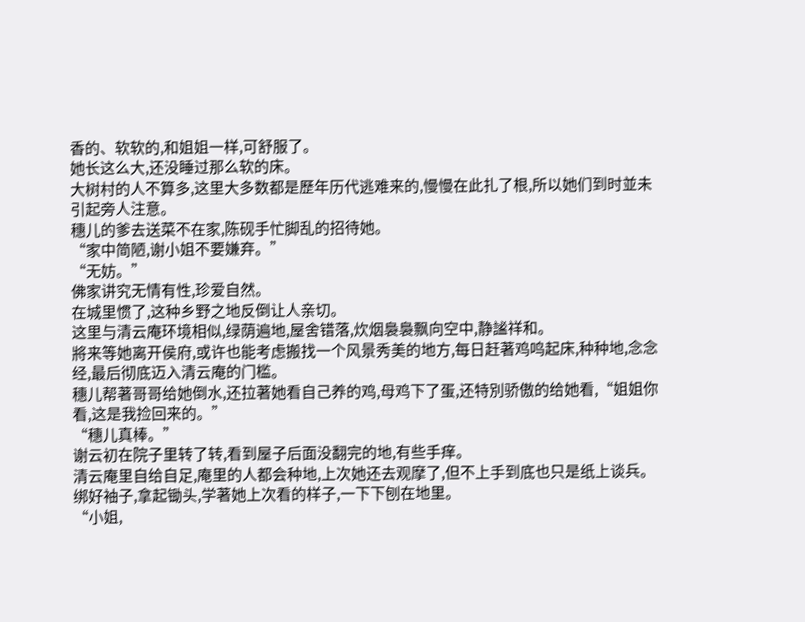香的、软软的,和姐姐一样,可舒服了。
她长这么大,还没睡过那么软的床。
大树村的人不算多,这里大多数都是歷年历代逃难来的,慢慢在此扎了根,所以她们到时並未引起旁人注意。
穗儿的爹去送菜不在家,陈砚手忙脚乱的招待她。
“家中简陋,谢小姐不要嫌弃。”
“无妨。”
佛家讲究无情有性,珍爱自然。
在城里惯了,这种乡野之地反倒让人亲切。
这里与清云庵环境相似,绿荫遍地,屋舍错落,炊烟裊裊飘向空中,静謐祥和。
將来等她离开侯府,或许也能考虑搬找一个风景秀美的地方,每日赶著鸡鸣起床,种种地,念念经,最后彻底迈入清云庵的门槛。
穗儿帮著哥哥给她倒水,还拉著她看自己养的鸡,母鸡下了蛋,还特別骄傲的给她看,“姐姐你看,这是我捡回来的。”
“穗儿真棒。”
谢云初在院子里转了转,看到屋子后面没翻完的地,有些手痒。
清云庵里自给自足,庵里的人都会种地,上次她还去观摩了,但不上手到底也只是纸上谈兵。
绑好袖子,拿起锄头,学著她上次看的样子,一下下刨在地里。
“小姐,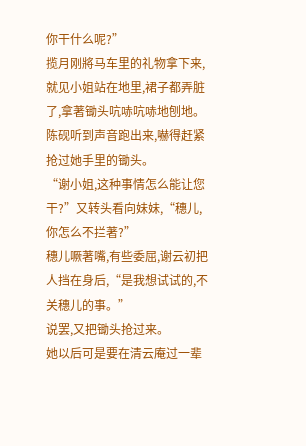你干什么呢?”
揽月刚將马车里的礼物拿下来,就见小姐站在地里,裙子都弄脏了,拿著锄头吭哧吭哧地刨地。
陈砚听到声音跑出来,嚇得赶紧抢过她手里的锄头。
“谢小姐,这种事情怎么能让您干?”又转头看向妹妹,“穗儿,你怎么不拦著?”
穗儿噘著嘴,有些委屈,谢云初把人挡在身后,“是我想试试的,不关穗儿的事。”
说罢,又把锄头抢过来。
她以后可是要在清云庵过一辈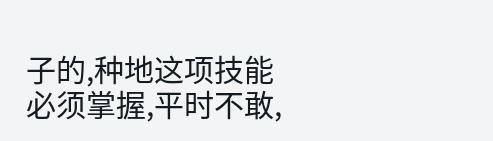子的,种地这项技能必须掌握,平时不敢,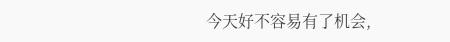今天好不容易有了机会,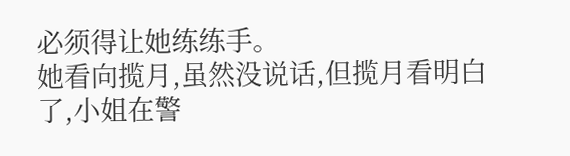必须得让她练练手。
她看向揽月,虽然没说话,但揽月看明白了,小姐在警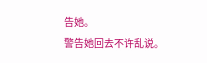告她。
警告她回去不许乱说。